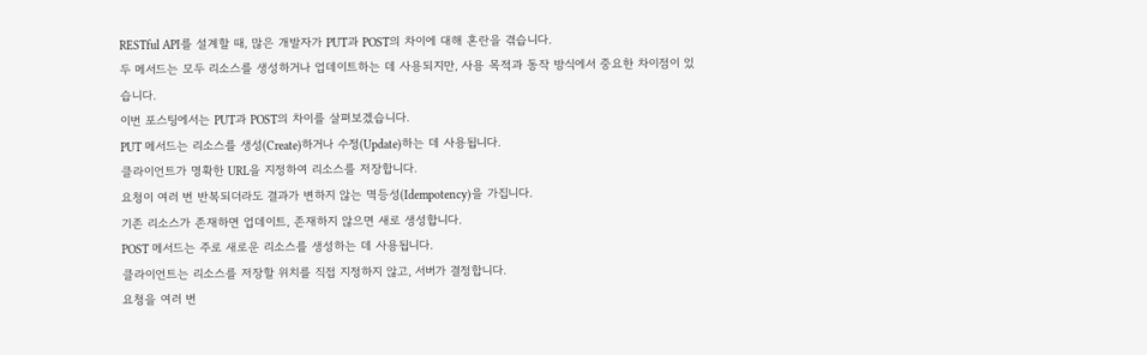RESTful API를 설계할 때, 많은 개발자가 PUT과 POST의 차이에 대해 혼란을 겪습니다.
두 메서드는 모두 리소스를 생성하거나 업데이트하는 데 사용되지만, 사용 목적과 동작 방식에서 중요한 차이점이 있습니다.
이번 포스팅에서는 PUT과 POST의 차이를 살펴보겠습니다.
PUT 메서드는 리소스를 생성(Create)하거나 수정(Update)하는 데 사용됩니다.
클라이언트가 명확한 URL을 지정하여 리소스를 저장합니다.
요청이 여러 번 반복되더라도 결과가 변하지 않는 멱등성(Idempotency)을 가집니다.
기존 리소스가 존재하면 업데이트, 존재하지 않으면 새로 생성합니다.
POST 메서드는 주로 새로운 리소스를 생성하는 데 사용됩니다.
클라이언트는 리소스를 저장할 위치를 직접 지정하지 않고, 서버가 결정합니다.
요청을 여러 번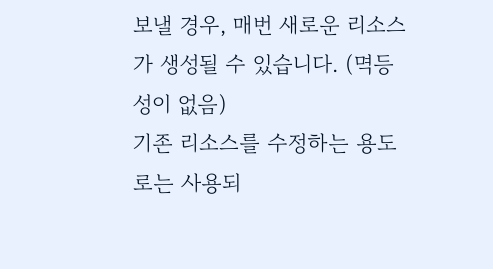보낼 경우, 매번 새로운 리소스가 생성될 수 있습니다. (멱등성이 없음)
기존 리소스를 수정하는 용도로는 사용되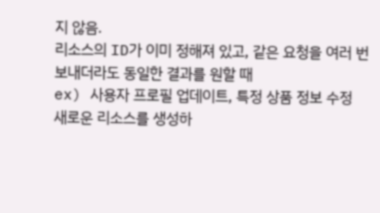지 않음.
리소스의 ID가 이미 정해져 있고, 같은 요청을 여러 번 보내더라도 동일한 결과를 원할 때
ex) 사용자 프로필 업데이트, 특정 상품 정보 수정
새로운 리소스를 생성하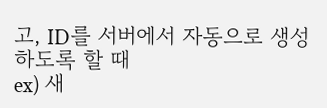고, ID를 서버에서 자동으로 생성하도록 할 때
ex) 새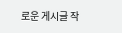로운 게시글 작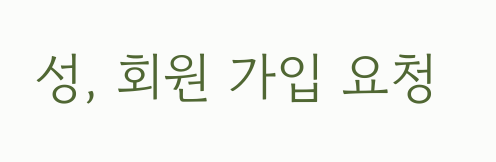성, 회원 가입 요청